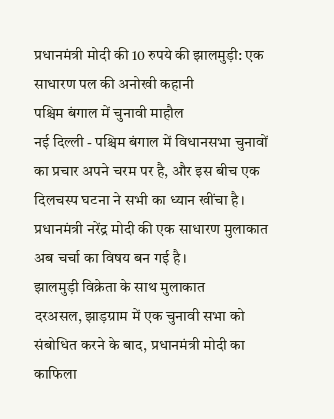प्रधानमंत्री मोदी की 10 रुपये की झालमुड़ी: एक साधारण पल की अनोखी कहानी
पश्चिम बंगाल में चुनावी माहौल
नई दिल्ली - पश्चिम बंगाल में विधानसभा चुनावों का प्रचार अपने चरम पर है, और इस बीच एक दिलचस्प घटना ने सभी का ध्यान खींचा है। प्रधानमंत्री नरेंद्र मोदी की एक साधारण मुलाकात अब चर्चा का विषय बन गई है।
झालमुड़ी विक्रेता के साथ मुलाकात
दरअसल, झाड़ग्राम में एक चुनावी सभा को संबोधित करने के बाद, प्रधानमंत्री मोदी का काफिला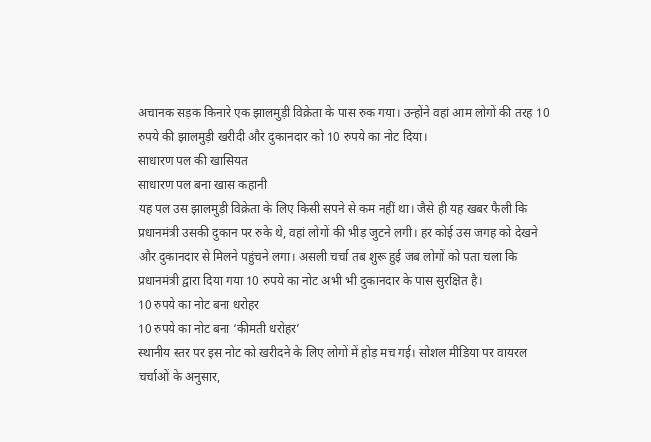अचानक सड़क किनारे एक झालमुड़ी विक्रेता के पास रुक गया। उन्होंने वहां आम लोगों की तरह 10 रुपये की झालमुड़ी खरीदी और दुकानदार को 10 रुपये का नोट दिया।
साधारण पल की खासियत
साधारण पल बना खास कहानी
यह पल उस झालमुड़ी विक्रेता के लिए किसी सपने से कम नहीं था। जैसे ही यह खबर फैली कि प्रधानमंत्री उसकी दुकान पर रुके थे, वहां लोगों की भीड़ जुटने लगी। हर कोई उस जगह को देखने और दुकानदार से मिलने पहुंचने लगा। असली चर्चा तब शुरू हुई जब लोगों को पता चला कि प्रधानमंत्री द्वारा दिया गया 10 रुपये का नोट अभी भी दुकानदार के पास सुरक्षित है।
10 रुपये का नोट बना धरोहर
10 रुपये का नोट बना ‘कीमती धरोहर’
स्थानीय स्तर पर इस नोट को खरीदने के लिए लोगों में होड़ मच गई। सोशल मीडिया पर वायरल चर्चाओं के अनुसार,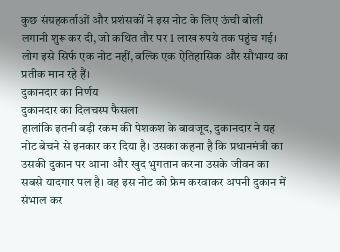कुछ संग्रहकर्ताओं और प्रशंसकों ने इस नोट के लिए ऊंची बोली लगानी शुरू कर दी, जो कथित तौर पर 1 लाख रुपये तक पहुंच गई। लोग इसे सिर्फ एक नोट नहीं, बल्कि एक ऐतिहासिक और सौभाग्य का प्रतीक मान रहे हैं।
दुकानदार का निर्णय
दुकानदार का दिलचस्प फैसला
हालांकि इतनी बड़ी रकम की पेशकश के बावजूद, दुकानदार ने यह नोट बेचने से इनकार कर दिया है। उसका कहना है कि प्रधानमंत्री का उसकी दुकान पर आना और खुद भुगतान करना उसके जीवन का सबसे यादगार पल है। वह इस नोट को फ्रेम करवाकर अपनी दुकान में संभाल कर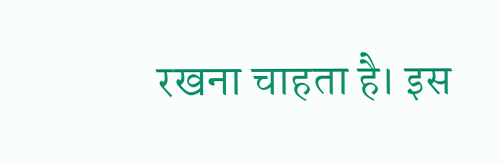रखना चाहता है। इस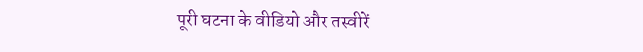पूरी घटना के वीडियो और तस्वीरें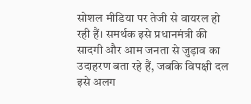सोशल मीडिया पर तेजी से वायरल हो रही हैं। समर्थक इसे प्रधानमंत्री की सादगी और आम जनता से जुड़ाव का उदाहरण बता रहे हैं, जबकि विपक्षी दल इसे अलग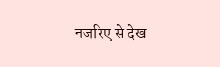नजरिए से देख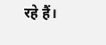रहे हैं।